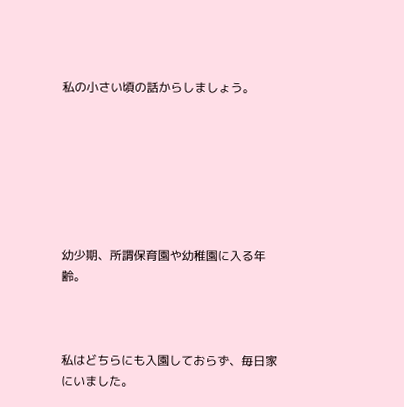私の小さい頃の話からしましょう。







幼少期、所謂保育園や幼稚園に入る年齢。



私はどちらにも入園しておらず、毎日家にいました。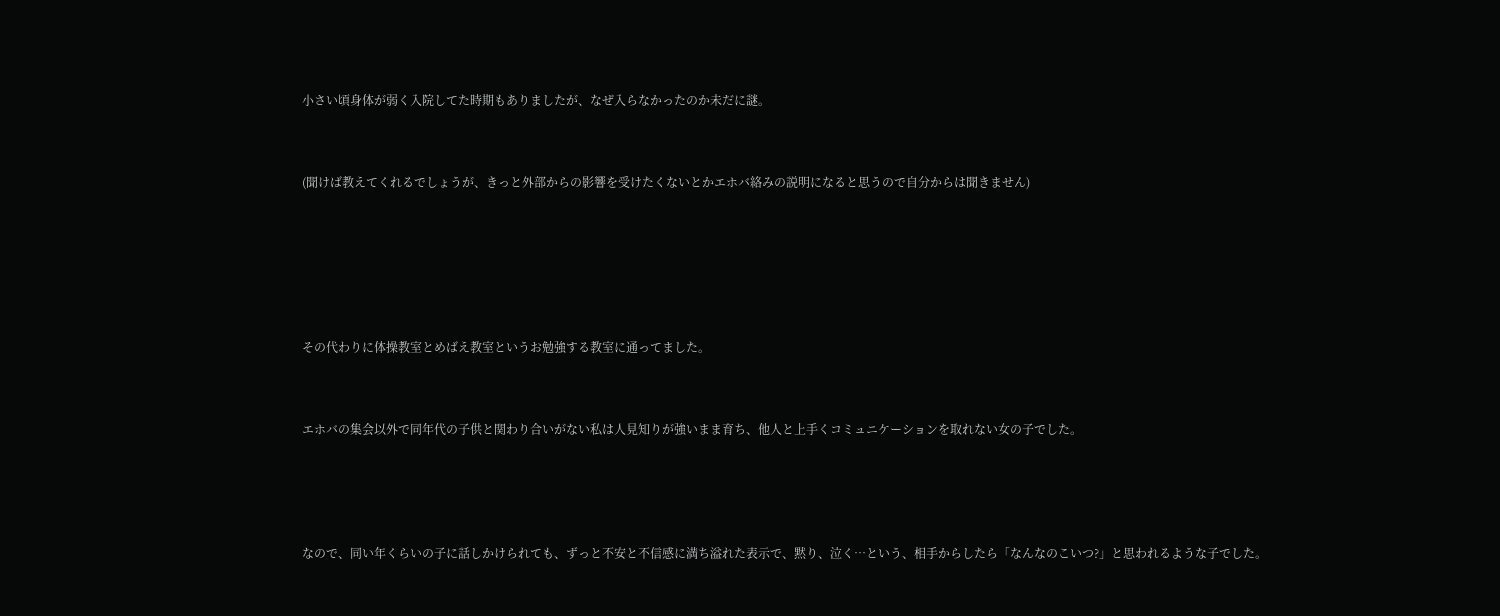小さい頃身体が弱く入院してた時期もありましたが、なぜ入らなかったのか未だに謎。



(聞けば教えてくれるでしょうが、きっと外部からの影響を受けたくないとかエホバ絡みの説明になると思うので自分からは聞きません)







その代わりに体操教室とめばえ教室というお勉強する教室に通ってました。



エホバの集会以外で同年代の子供と関わり合いがない私は人見知りが強いまま育ち、他人と上手くコミュニケーションを取れない女の子でした。





なので、同い年くらいの子に話しかけられても、ずっと不安と不信感に満ち溢れた表示で、黙り、泣く…という、相手からしたら「なんなのこいつ?」と思われるような子でした。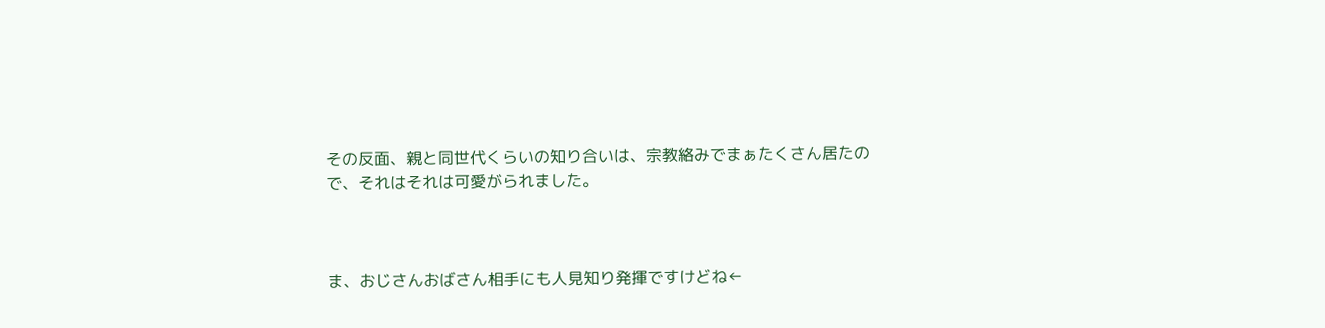その反面、親と同世代くらいの知り合いは、宗教絡みでまぁたくさん居たので、それはそれは可愛がられました。



ま、おじさんおばさん相手にも人見知り発揮ですけどね←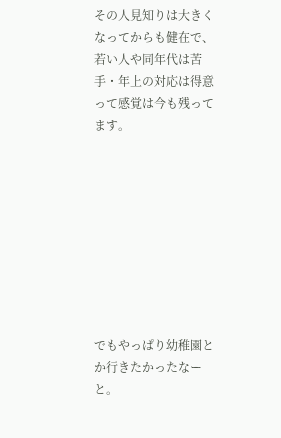その人見知りは大きくなってからも健在で、若い人や同年代は苦手・年上の対応は得意って感覚は今も残ってます。









でもやっぱり幼稚園とか行きたかったなーと。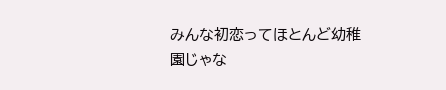みんな初恋ってほとんど幼稚園じゃな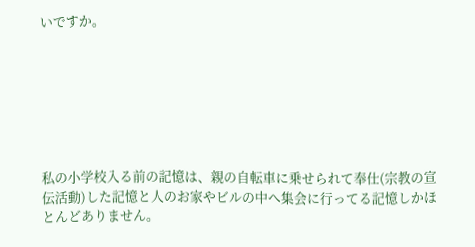いですか。







私の小学校入る前の記憶は、親の自転車に乗せられて奉仕(宗教の宣伝活動)した記憶と人のお家やビルの中へ集会に行ってる記憶しかほとんどありません。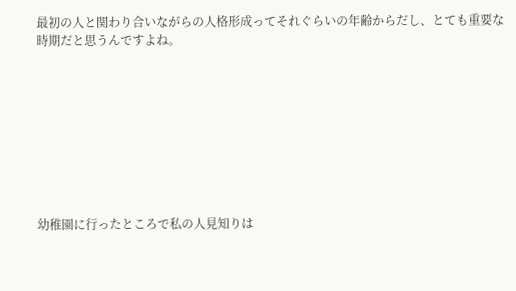最初の人と関わり合いながらの人格形成ってそれぐらいの年齢からだし、とても重要な時期だと思うんですよね。









幼稚園に行ったところで私の人見知りは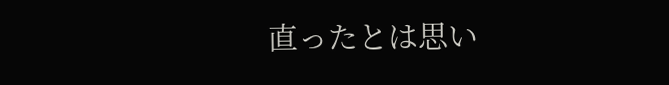直ったとは思い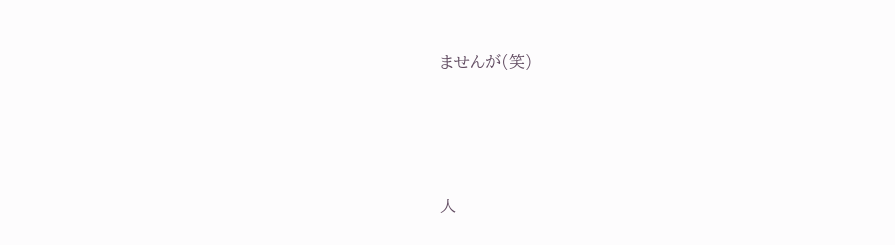ませんが(笑)







人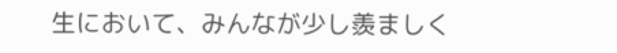生において、みんなが少し羨ましく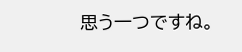思う一つですね。